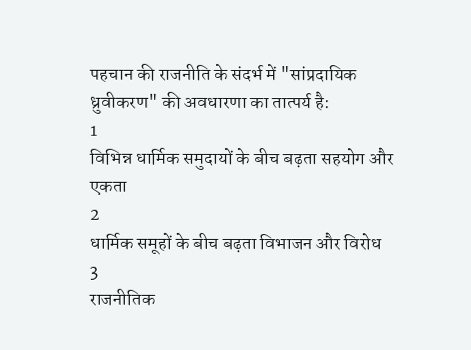पहचान की राजनीति के संदर्भ में "सांप्रदायिक ध्रुवीकरण" की अवधारणा का तात्पर्य है:
1
विभिन्न धार्मिक समुदायों के बीच बढ़ता सहयोग और एकता
2
धार्मिक समूहों के बीच बढ़ता विभाजन और विरोध
3
राजनीतिक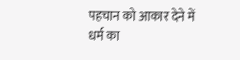पहचान को आकार देने में धर्म का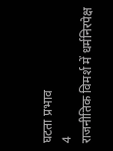घटता प्रभाव
4
राजनीतिक विमर्श में धर्मनिरपेक्ष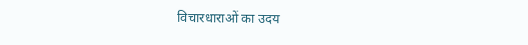विचारधाराओं का उदय